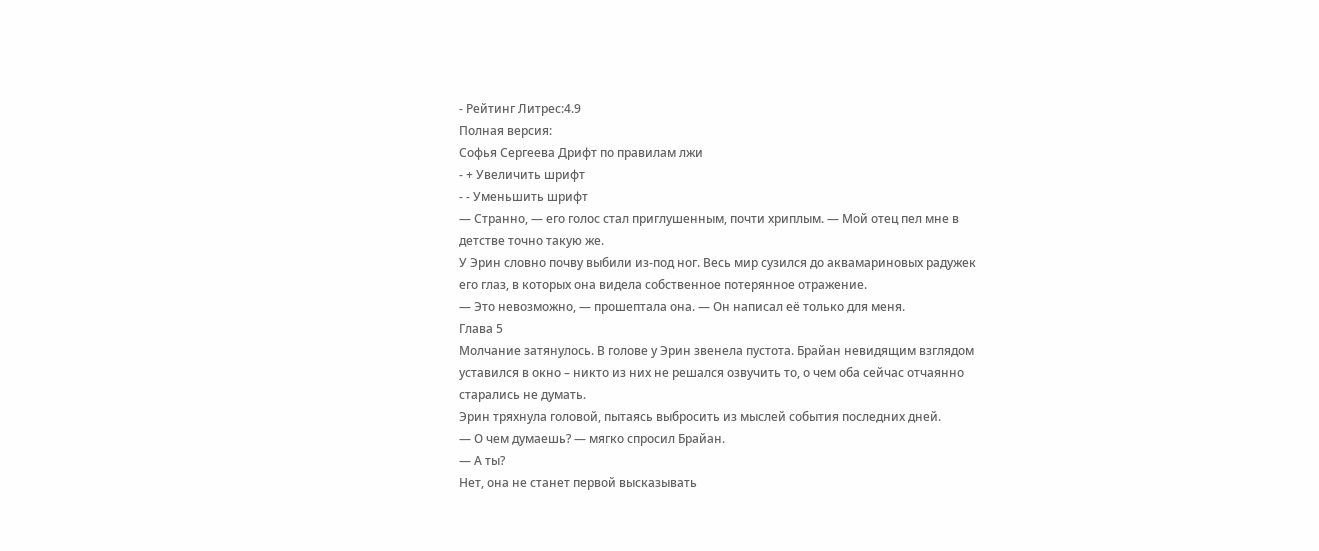- Рейтинг Литрес:4.9
Полная версия:
Софья Сергеева Дрифт по правилам лжи
- + Увеличить шрифт
- - Уменьшить шрифт
— Странно, — его голос стал приглушенным, почти хриплым. — Мой отец пел мне в детстве точно такую же.
У Эрин словно почву выбили из-под ног. Весь мир сузился до аквамариновых радужек его глаз, в которых она видела собственное потерянное отражение.
— Это невозможно, — прошептала она. — Он написал её только для меня.
Глава 5
Молчание затянулось. В голове у Эрин звенела пустота. Брайан невидящим взглядом уставился в окно – никто из них не решался озвучить то, о чем оба сейчас отчаянно старались не думать.
Эрин тряхнула головой, пытаясь выбросить из мыслей события последних дней.
— О чем думаешь? — мягко спросил Брайан.
— А ты?
Нет, она не станет первой высказывать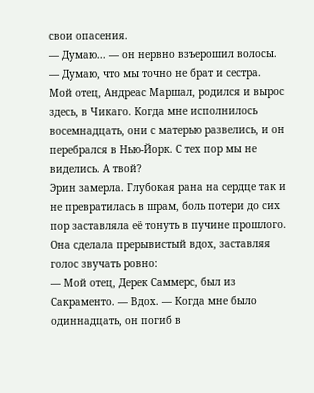свои опасения.
— Думаю... — он нервно взъерошил волосы. — Думаю, что мы точно не брат и сестра. Мой отец, Андреас Маршал, родился и вырос здесь, в Чикаго. Когда мне исполнилось восемнадцать, они с матерью развелись, и он перебрался в Нью-Йорк. С тех пор мы не виделись. А твой?
Эрин замерла. Глубокая рана на сердце так и не превратилась в шрам, боль потери до сих пор заставляла её тонуть в пучине прошлого. Она сделала прерывистый вдох, заставляя голос звучать ровно:
— Мой отец, Дерек Саммерс, был из Сакраменто. — Вдох. — Когда мне было одиннадцать, он погиб в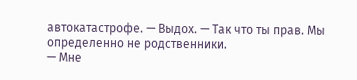автокатастрофе. — Выдох. — Так что ты прав. Мы определенно не родственники.
— Мне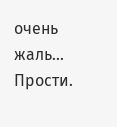очень жаль... Прости.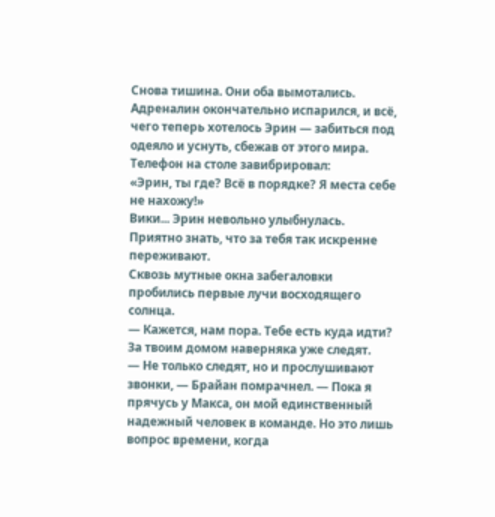Снова тишина. Они оба вымотались. Адреналин окончательно испарился, и всё, чего теперь хотелось Эрин — забиться под одеяло и уснуть, сбежав от этого мира.
Телефон на столе завибрировал:
«Эрин, ты где? Всё в порядке? Я места себе не нахожу!»
Вики... Эрин невольно улыбнулась. Приятно знать, что за тебя так искренне переживают.
Сквозь мутные окна забегаловки пробились первые лучи восходящего солнца.
— Кажется, нам пора. Тебе есть куда идти? За твоим домом наверняка уже следят.
— Не только следят, но и прослушивают звонки, — Брайан помрачнел. — Пока я прячусь у Макса, он мой единственный надежный человек в команде. Но это лишь вопрос времени, когда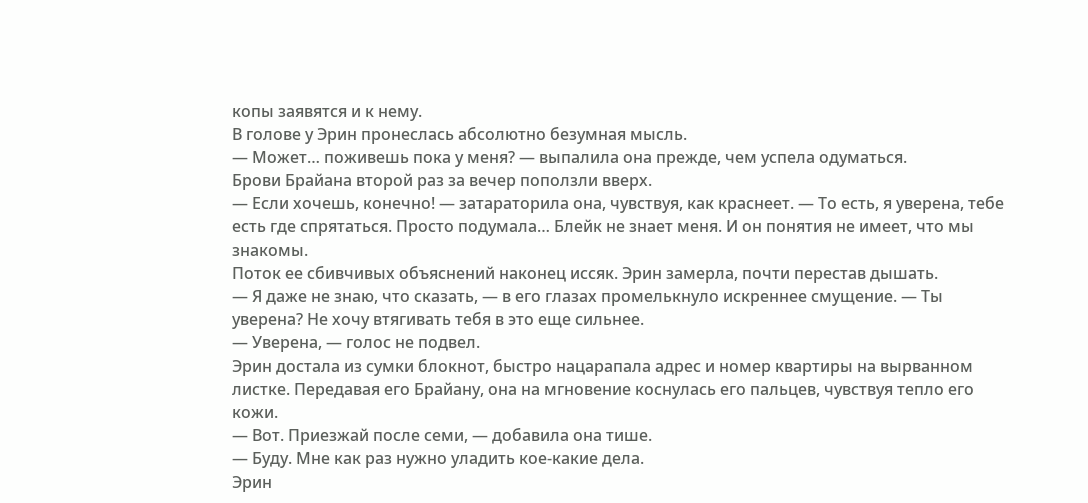копы заявятся и к нему.
В голове у Эрин пронеслась абсолютно безумная мысль.
— Может… поживешь пока у меня? — выпалила она прежде, чем успела одуматься.
Брови Брайана второй раз за вечер поползли вверх.
— Если хочешь, конечно! — затараторила она, чувствуя, как краснеет. — То есть, я уверена, тебе есть где спрятаться. Просто подумала… Блейк не знает меня. И он понятия не имеет, что мы знакомы.
Поток ее сбивчивых объяснений наконец иссяк. Эрин замерла, почти перестав дышать.
— Я даже не знаю, что сказать, — в его глазах промелькнуло искреннее смущение. — Ты уверена? Не хочу втягивать тебя в это еще сильнее.
— Уверена, — голос не подвел.
Эрин достала из сумки блокнот, быстро нацарапала адрес и номер квартиры на вырванном листке. Передавая его Брайану, она на мгновение коснулась его пальцев, чувствуя тепло его кожи.
— Вот. Приезжай после семи, — добавила она тише.
— Буду. Мне как раз нужно уладить кое-какие дела.
Эрин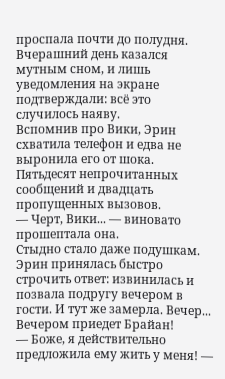проспала почти до полудня. Вчерашний день казался мутным сном, и лишь уведомления на экране подтверждали: всё это случилось наяву.
Вспомнив про Вики, Эрин схватила телефон и едва не выронила его от шока. Пятьдесят непрочитанных сообщений и двадцать пропущенных вызовов.
— Черт, Вики... — виновато прошептала она.
Стыдно стало даже подушкам. Эрин принялась быстро строчить ответ: извинилась и позвала подругу вечером в гости. И тут же замерла. Вечер... Вечером приедет Брайан!
— Боже, я действительно предложила ему жить у меня! —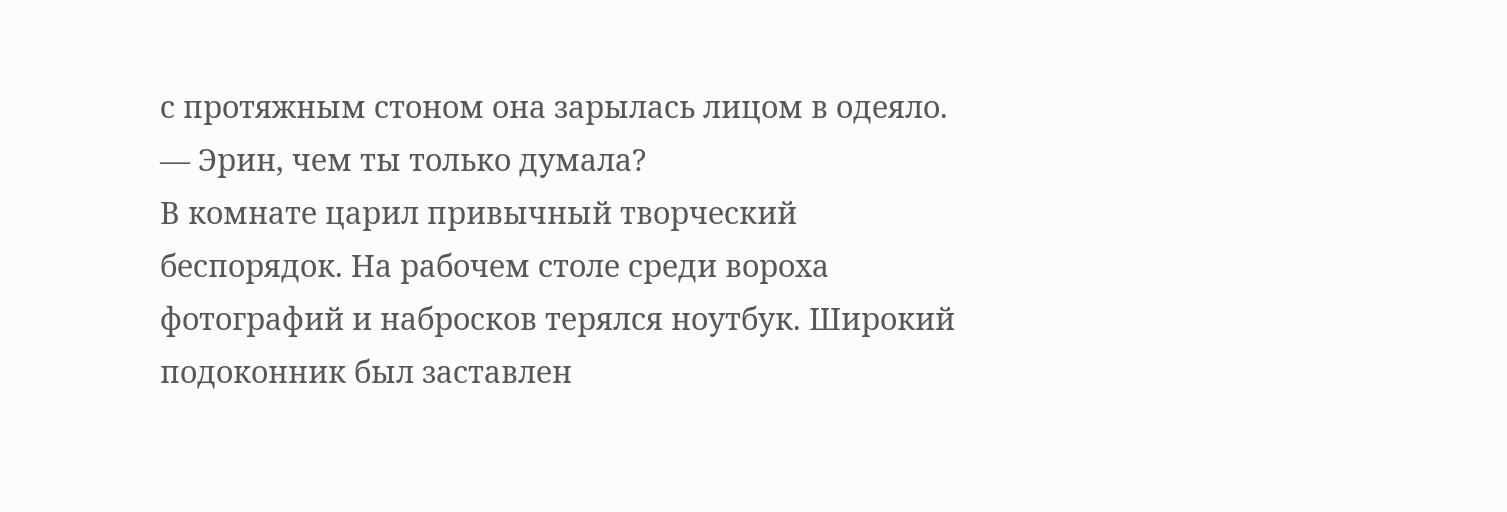с протяжным стоном она зарылась лицом в одеяло. — Эрин, чем ты только думала?
В комнате царил привычный творческий беспорядок. На рабочем столе среди вороха фотографий и набросков терялся ноутбук. Широкий подоконник был заставлен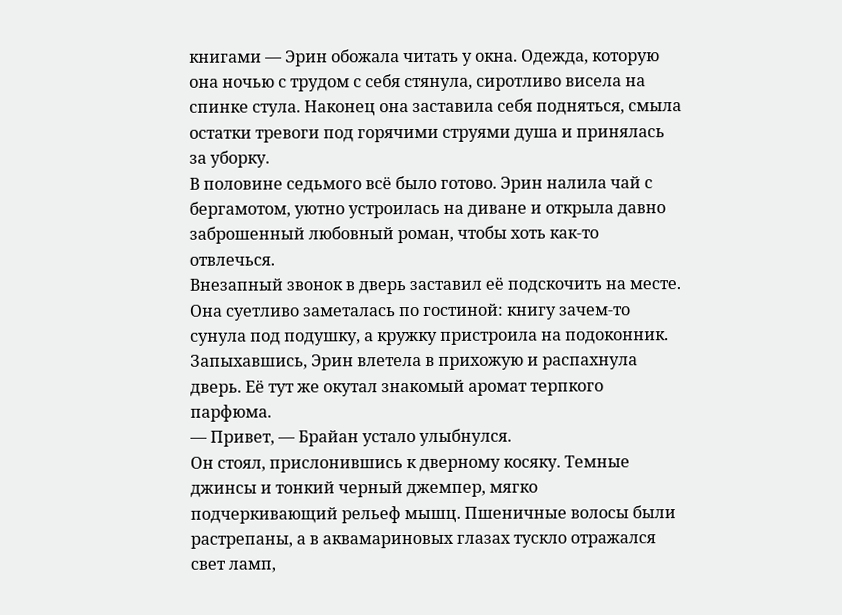книгами — Эрин обожала читать у окна. Одежда, которую она ночью с трудом с себя стянула, сиротливо висела на спинке стула. Наконец она заставила себя подняться, смыла остатки тревоги под горячими струями душа и принялась за уборку.
В половине седьмого всё было готово. Эрин налила чай с бергамотом, уютно устроилась на диване и открыла давно заброшенный любовный роман, чтобы хоть как-то отвлечься.
Внезапный звонок в дверь заставил её подскочить на месте. Она суетливо заметалась по гостиной: книгу зачем-то сунула под подушку, а кружку пристроила на подоконник. Запыхавшись, Эрин влетела в прихожую и распахнула дверь. Её тут же окутал знакомый аромат терпкого парфюма.
— Привет, — Брайан устало улыбнулся.
Он стоял, прислонившись к дверному косяку. Темные джинсы и тонкий черный джемпер, мягко подчеркивающий рельеф мышц. Пшеничные волосы были растрепаны, а в аквамариновых глазах тускло отражался свет ламп,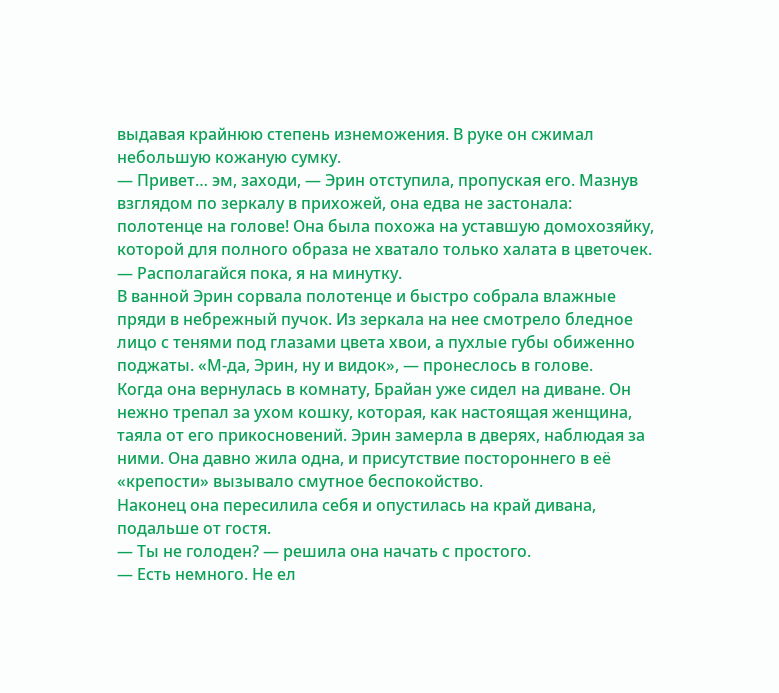выдавая крайнюю степень изнеможения. В руке он сжимал небольшую кожаную сумку.
— Привет… эм, заходи, — Эрин отступила, пропуская его. Мазнув взглядом по зеркалу в прихожей, она едва не застонала: полотенце на голове! Она была похожа на уставшую домохозяйку, которой для полного образа не хватало только халата в цветочек. — Располагайся пока, я на минутку.
В ванной Эрин сорвала полотенце и быстро собрала влажные пряди в небрежный пучок. Из зеркала на нее смотрело бледное лицо с тенями под глазами цвета хвои, а пухлые губы обиженно поджаты. «М-да, Эрин, ну и видок», — пронеслось в голове.
Когда она вернулась в комнату, Брайан уже сидел на диване. Он нежно трепал за ухом кошку, которая, как настоящая женщина, таяла от его прикосновений. Эрин замерла в дверях, наблюдая за ними. Она давно жила одна, и присутствие постороннего в её «крепости» вызывало смутное беспокойство.
Наконец она пересилила себя и опустилась на край дивана, подальше от гостя.
— Ты не голоден? — решила она начать с простого.
— Есть немного. Не ел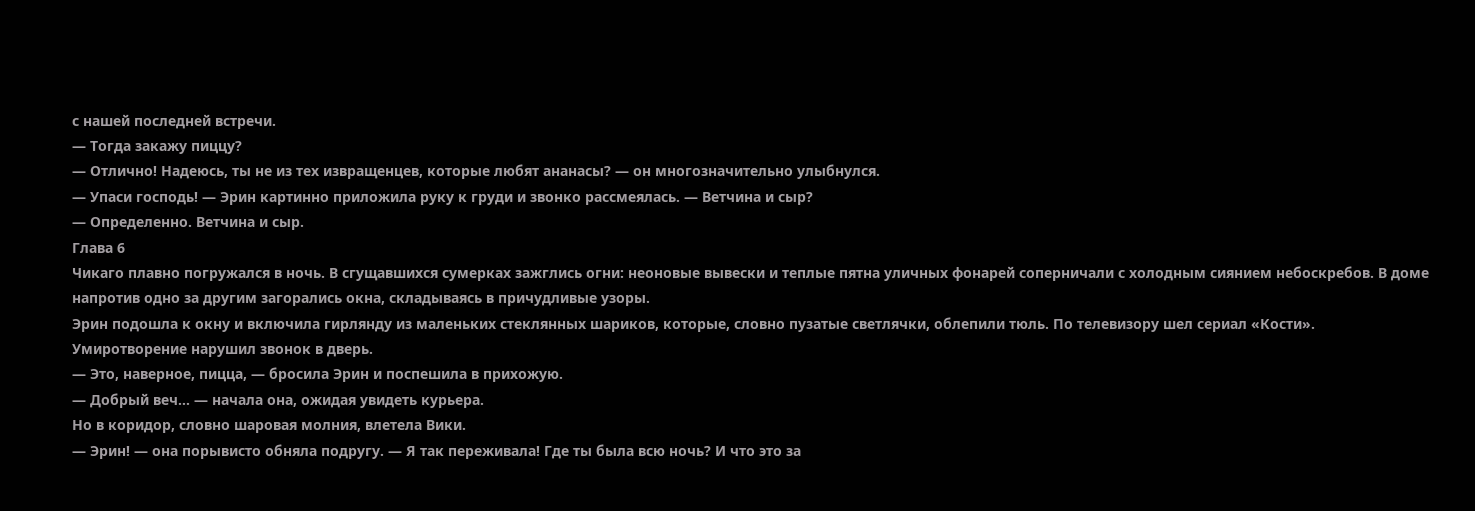с нашей последней встречи.
— Тогда закажу пиццу?
— Отлично! Надеюсь, ты не из тех извращенцев, которые любят ананасы? — он многозначительно улыбнулся.
— Упаси господь! — Эрин картинно приложила руку к груди и звонко рассмеялась. — Ветчина и сыр?
— Определенно. Ветчина и сыр.
Глава 6
Чикаго плавно погружался в ночь. В сгущавшихся сумерках зажглись огни: неоновые вывески и теплые пятна уличных фонарей соперничали с холодным сиянием небоскребов. В доме напротив одно за другим загорались окна, складываясь в причудливые узоры.
Эрин подошла к окну и включила гирлянду из маленьких стеклянных шариков, которые, словно пузатые светлячки, облепили тюль. По телевизору шел сериал «Кости». Умиротворение нарушил звонок в дверь.
— Это, наверное, пицца, — бросила Эрин и поспешила в прихожую.
— Добрый веч… — начала она, ожидая увидеть курьера.
Но в коридор, словно шаровая молния, влетела Вики.
— Эрин! — она порывисто обняла подругу. — Я так переживала! Где ты была всю ночь? И что это за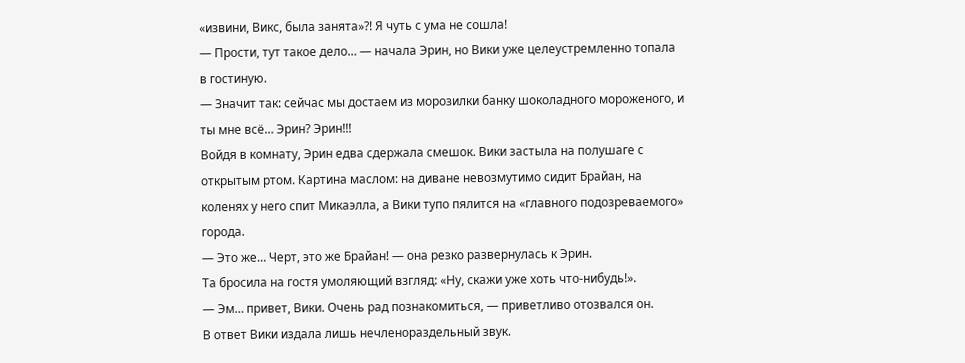«извини, Викс, была занята»?! Я чуть с ума не сошла!
— Прости, тут такое дело… — начала Эрин, но Вики уже целеустремленно топала в гостиную.
— Значит так: сейчас мы достаем из морозилки банку шоколадного мороженого, и ты мне всё… Эрин? Эрин!!!
Войдя в комнату, Эрин едва сдержала смешок. Вики застыла на полушаге с открытым ртом. Картина маслом: на диване невозмутимо сидит Брайан, на коленях у него спит Микаэлла, а Вики тупо пялится на «главного подозреваемого» города.
— Это же… Черт, это же Брайан! — она резко развернулась к Эрин.
Та бросила на гостя умоляющий взгляд: «Ну, скажи уже хоть что-нибудь!».
— Эм… привет, Вики. Очень рад познакомиться, — приветливо отозвался он.
В ответ Вики издала лишь нечленораздельный звук.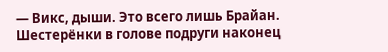— Викс, дыши. Это всего лишь Брайан.
Шестерёнки в голове подруги наконец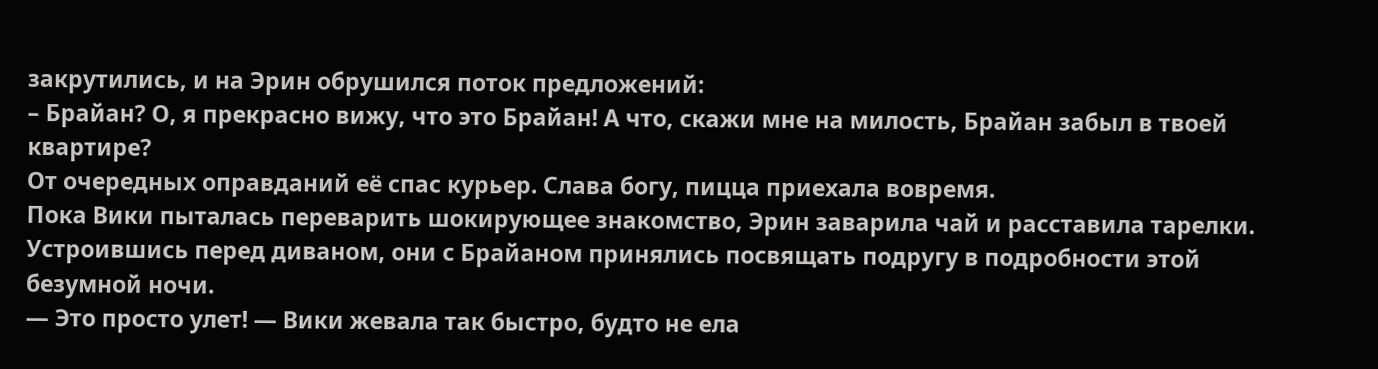закрутились, и на Эрин обрушился поток предложений:
– Брайан? О, я прекрасно вижу, что это Брайан! А что, скажи мне на милость, Брайан забыл в твоей квартире?
От очередных оправданий её спас курьер. Слава богу, пицца приехала вовремя.
Пока Вики пыталась переварить шокирующее знакомство, Эрин заварила чай и расставила тарелки. Устроившись перед диваном, они с Брайаном принялись посвящать подругу в подробности этой безумной ночи.
— Это просто улет! — Вики жевала так быстро, будто не ела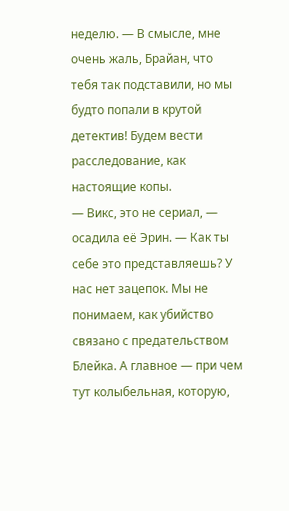неделю. — В смысле, мне очень жаль, Брайан, что тебя так подставили, но мы будто попали в крутой детектив! Будем вести расследование, как настоящие копы.
— Викс, это не сериал, — осадила её Эрин. — Как ты себе это представляешь? У нас нет зацепок. Мы не понимаем, как убийство связано с предательством Блейка. А главное — при чем тут колыбельная, которую,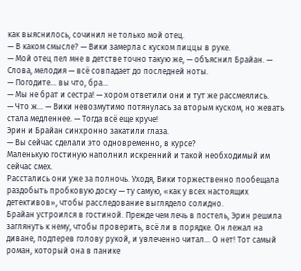как выяснилось, сочинил не только мой отец.
— В каком смысле? — Вики замерла с куском пиццы в руке.
— Мой отец пел мне в детстве точно такую же, — объяснил Брайан. — Слова, мелодия — всё совпадает до последней ноты.
— Погодите… вы что, бра…
— Мы не брат и сестра! — хором ответили они и тут же рассмеялись.
— Что ж… — Вики невозмутимо потянулась за вторым куском, но жевать стала медленнее. — Тогда всё еще круче!
Эрин и Брайан синхронно закатили глаза.
— Вы сейчас сделали это одновременно, в курсе?
Маленькую гостиную наполнил искренний и такой необходимый им сейчас смех.
Расстались они уже за полночь. Уходя, Вики торжественно пообещала раздобыть пробковую доску — ту самую, «как у всех настоящих детективов», чтобы расследование выглядело солидно.
Брайан устроился в гостиной. Прежде чем лечь в постель, Эрин решила заглянуть к нему, чтобы проверить, всё ли в порядке. Он лежал на диване, подперев голову рукой, и увлеченно читал… О нет! Тот самый роман, который она в панике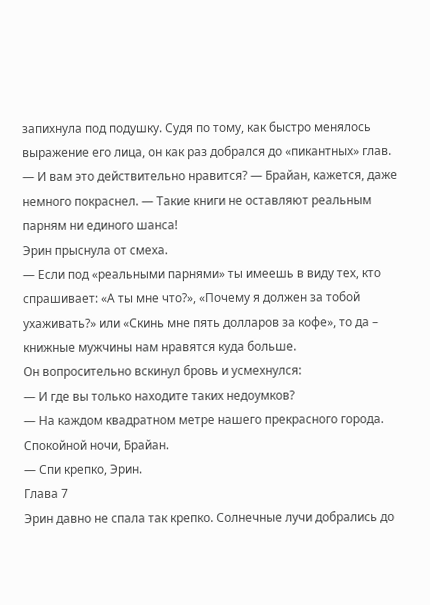запихнула под подушку. Судя по тому, как быстро менялось выражение его лица, он как раз добрался до «пикантных» глав.
— И вам это действительно нравится? — Брайан, кажется, даже немного покраснел. — Такие книги не оставляют реальным парням ни единого шанса!
Эрин прыснула от смеха.
— Если под «реальными парнями» ты имеешь в виду тех, кто спрашивает: «А ты мне что?», «Почему я должен за тобой ухаживать?» или «Скинь мне пять долларов за кофе», то да – книжные мужчины нам нравятся куда больше.
Он вопросительно вскинул бровь и усмехнулся:
— И где вы только находите таких недоумков?
— На каждом квадратном метре нашего прекрасного города. Спокойной ночи, Брайан.
— Спи крепко, Эрин.
Глава 7
Эрин давно не спала так крепко. Солнечные лучи добрались до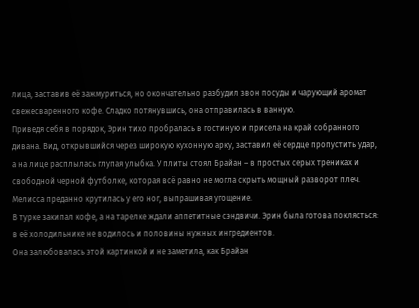лица, заставив её зажмуриться, но окончательно разбудил звон посуды и чарующий аромат свежесваренного кофе. Сладко потянувшись, она отправилась в ванную.
Приведя себя в порядок, Эрин тихо пробралась в гостиную и присела на край собранного дивана. Вид, открывшийся через широкую кухонную арку, заставил её сердце пропустить удар, а на лице расплылась глупая улыбка. У плиты стоял Брайан – в простых серых трениках и свободной черной футболке, которая всё равно не могла скрыть мощный разворот плеч. Мелисса преданно крутилась у его ног, выпрашивая угощение.
В турке закипал кофе, а на тарелке ждали аппетитные сэндвичи. Эрин была готова поклясться: в её холодильнике не водилось и половины нужных ингредиентов.
Она залюбовалась этой картинкой и не заметила, как Брайан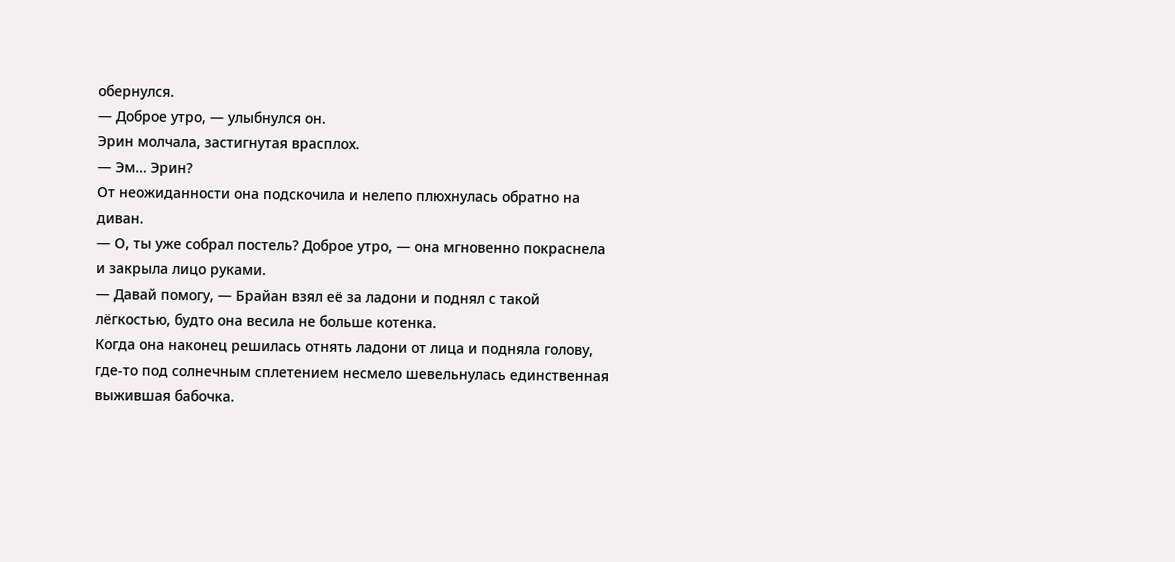обернулся.
— Доброе утро, — улыбнулся он.
Эрин молчала, застигнутая врасплох.
— Эм… Эрин?
От неожиданности она подскочила и нелепо плюхнулась обратно на диван.
— О, ты уже собрал постель? Доброе утро, — она мгновенно покраснела и закрыла лицо руками.
— Давай помогу, — Брайан взял её за ладони и поднял с такой лёгкостью, будто она весила не больше котенка.
Когда она наконец решилась отнять ладони от лица и подняла голову, где-то под солнечным сплетением несмело шевельнулась единственная выжившая бабочка.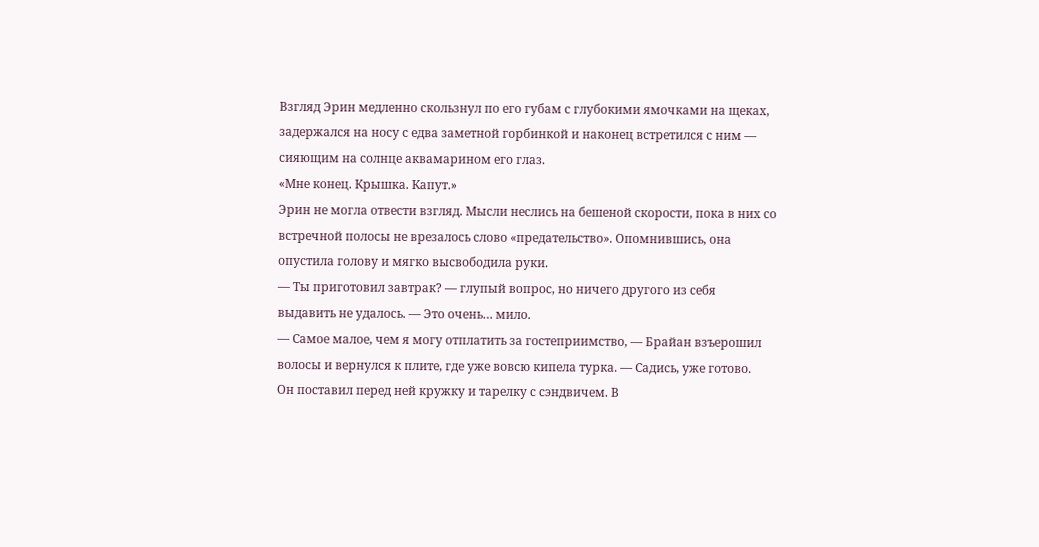Взгляд Эрин медленно скользнул по его губам с глубокими ямочками на щеках, задержался на носу с едва заметной горбинкой и наконец встретился с ним — сияющим на солнце аквамарином его глаз.
«Мне конец. Крышка. Капут.»
Эрин не могла отвести взгляд. Мысли неслись на бешеной скорости, пока в них со встречной полосы не врезалось слово «предательство». Опомнившись, она опустила голову и мягко высвободила руки.
— Ты приготовил завтрак? — глупый вопрос, но ничего другого из себя выдавить не удалось. — Это очень… мило.
— Самое малое, чем я могу отплатить за гостеприимство, — Брайан взъерошил волосы и вернулся к плите, где уже вовсю кипела турка. — Садись, уже готово.
Он поставил перед ней кружку и тарелку с сэндвичем. В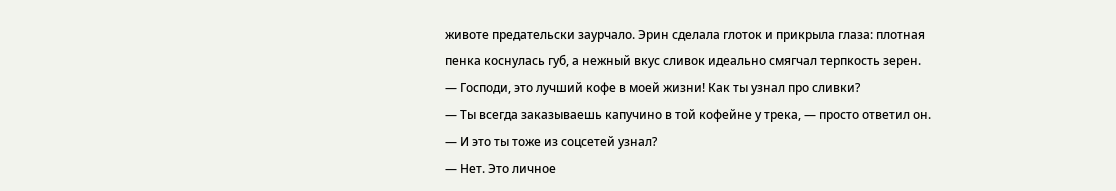животе предательски заурчало. Эрин сделала глоток и прикрыла глаза: плотная пенка коснулась губ, а нежный вкус сливок идеально смягчал терпкость зерен.
— Господи, это лучший кофе в моей жизни! Как ты узнал про сливки?
— Ты всегда заказываешь капучино в той кофейне у трека, — просто ответил он.
— И это ты тоже из соцсетей узнал?
— Нет. Это личное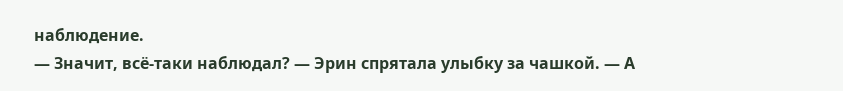наблюдение.
— Значит, всё-таки наблюдал? — Эрин спрятала улыбку за чашкой. — А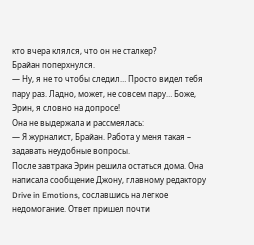кто вчера клялся, что он не сталкер?
Брайан поперхнулся.
— Ну, я не то чтобы следил… Просто видел тебя пару раз. Ладно, может, не совсем пару… Боже, Эрин, я словно на допросе!
Она не выдержала и рассмеялась:
— Я журналист, Брайан. Работа у меня такая – задавать неудобные вопросы.
После завтрака Эрин решила остаться дома. Она написала сообщение Джону, главному редактору Drive in Emotions, сославшись на легкое недомогание. Ответ пришел почти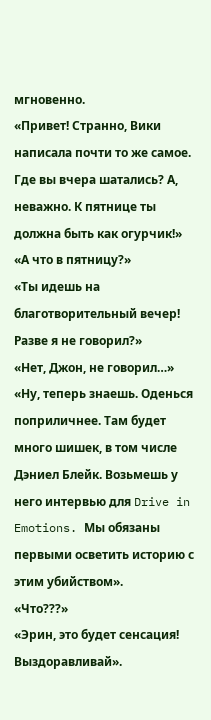мгновенно.
«Привет! Странно, Вики написала почти то же самое. Где вы вчера шатались? А, неважно. К пятнице ты должна быть как огурчик!»
«А что в пятницу?»
«Ты идешь на благотворительный вечер! Разве я не говорил?»
«Нет, Джон, не говорил…»
«Ну, теперь знаешь. Оденься поприличнее. Там будет много шишек, в том числе Дэниел Блейк. Возьмешь у него интервью для Drive in Emotions. Мы обязаны первыми осветить историю с этим убийством».
«Что???»
«Эрин, это будет сенсация! Выздоравливай».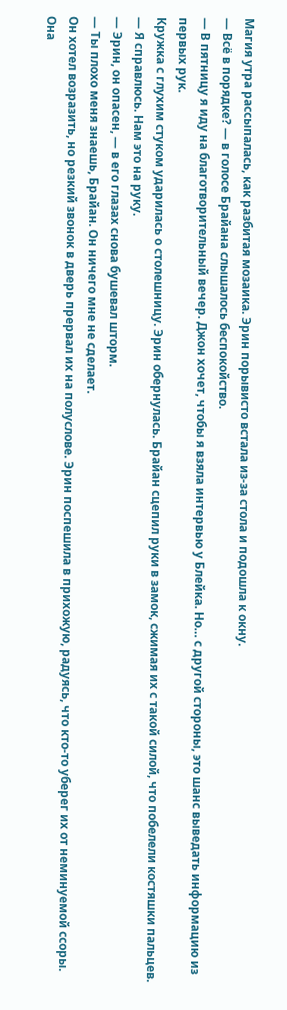Магия утра рассыпалась, как разбитая мозаика. Эрин порывисто встала из-за стола и подошла к окну.
— Всё в порядке? — в голосе Брайана слышалось беспокойство.
— В пятницу я иду на благотворительный вечер. Джон хочет, чтобы я взяла интервью у Блейка. Но… с другой стороны, это шанс выведать информацию из первых рук.
Кружка с глухим стуком ударилась о столешницу. Эрин обернулась. Брайан сцепил руки в замок, сжимая их с такой силой, что побелели костяшки пальцев.
— Я справлюсь. Нам это на руку.
— Эрин, он опасен, — в его глазах снова бушевал шторм.
— Ты плохо меня знаешь, Брайан. Он ничего мне не сделает.
Он хотел возразить, но резкий звонок в дверь прервал их на полуслове. Эрин поспешила в прихожую, радуясь, что кто-то уберег их от неминуемой ссоры. Она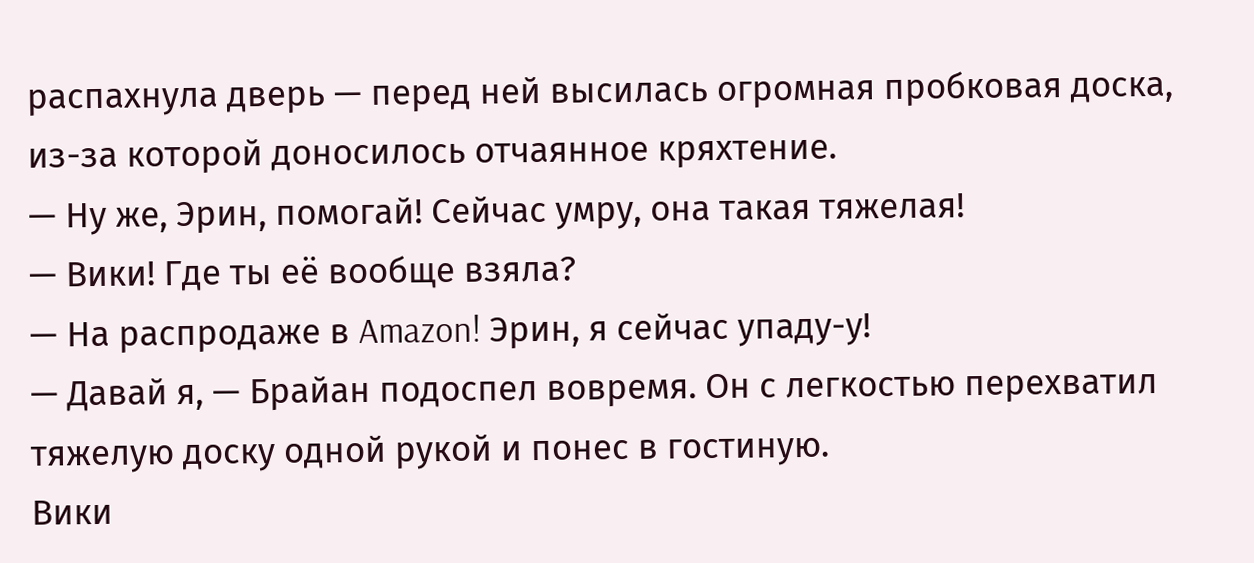распахнула дверь — перед ней высилась огромная пробковая доска, из-за которой доносилось отчаянное кряхтение.
— Ну же, Эрин, помогай! Сейчас умру, она такая тяжелая!
— Вики! Где ты её вообще взяла?
— На распродаже в Amazon! Эрин, я сейчас упаду-у!
— Давай я, — Брайан подоспел вовремя. Он с легкостью перехватил тяжелую доску одной рукой и понес в гостиную.
Вики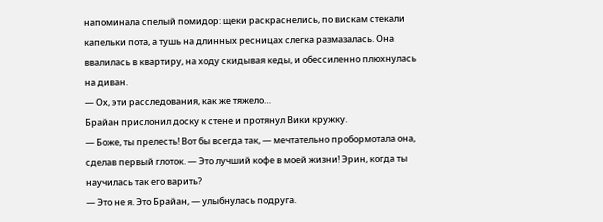напоминала спелый помидор: щеки раскраснелись, по вискам стекали капельки пота, а тушь на длинных ресницах слегка размазалась. Она ввалилась в квартиру, на ходу скидывая кеды, и обессиленно плюхнулась на диван.
— Ох, эти расследования, как же тяжело…
Брайан прислонил доску к стене и протянул Вики кружку.
— Боже, ты прелесть! Вот бы всегда так, — мечтательно пробормотала она, сделав первый глоток. — Это лучший кофе в моей жизни! Эрин, когда ты научилась так его варить?
— Это не я. Это Брайан, — улыбнулась подруга.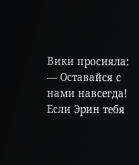Вики просияла:
— Оставайся с нами навсегда! Если Эрин тебя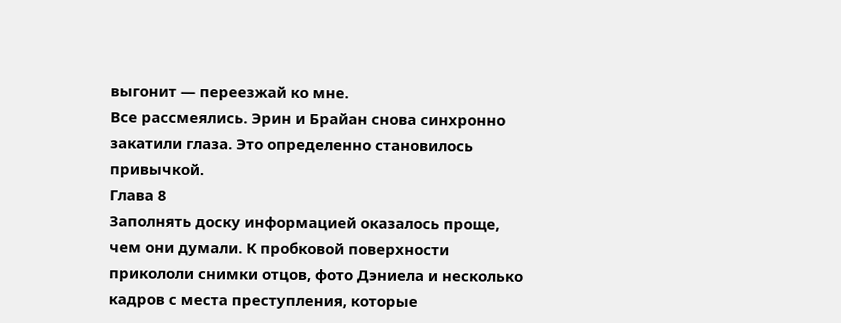выгонит — переезжай ко мне.
Все рассмеялись. Эрин и Брайан снова синхронно закатили глаза. Это определенно становилось привычкой.
Глава 8
Заполнять доску информацией оказалось проще, чем они думали. К пробковой поверхности прикололи снимки отцов, фото Дэниела и несколько кадров с места преступления, которые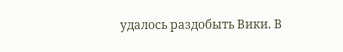удалось раздобыть Вики. В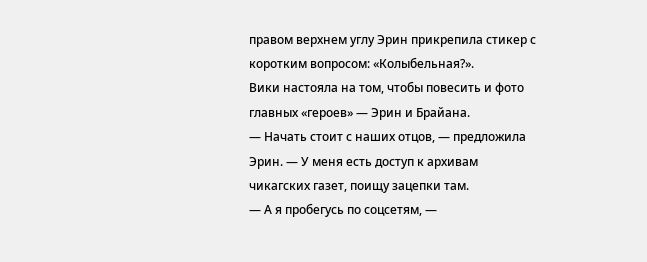правом верхнем углу Эрин прикрепила стикер с коротким вопросом: «Колыбельная?».
Вики настояла на том, чтобы повесить и фото главных «героев» — Эрин и Брайана.
— Начать стоит с наших отцов, — предложила Эрин. — У меня есть доступ к архивам чикагских газет, поищу зацепки там.
— А я пробегусь по соцсетям, —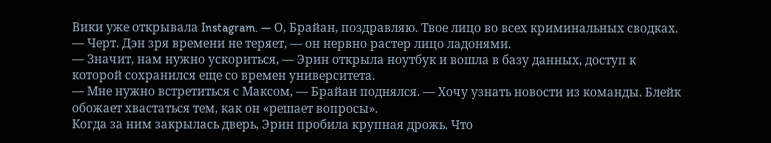Вики уже открывала Instagram. — О, Брайан, поздравляю. Твое лицо во всех криминальных сводках.
— Черт. Дэн зря времени не теряет, — он нервно растер лицо ладонями.
— Значит, нам нужно ускориться, — Эрин открыла ноутбук и вошла в базу данных, доступ к которой сохранился еще со времен университета.
— Мне нужно встретиться с Максом, — Брайан поднялся. — Хочу узнать новости из команды. Блейк обожает хвастаться тем, как он «решает вопросы».
Когда за ним закрылась дверь, Эрин пробила крупная дрожь. Что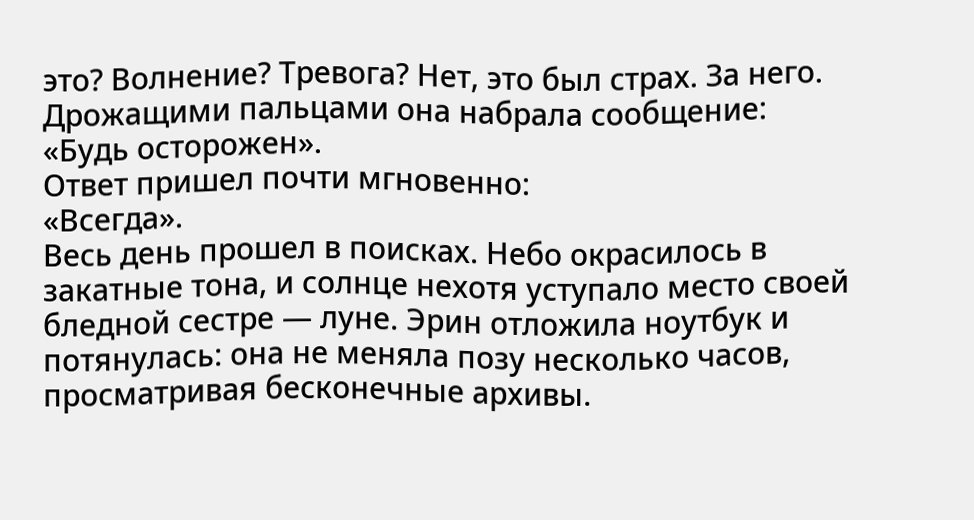это? Волнение? Тревога? Нет, это был страх. За него. Дрожащими пальцами она набрала сообщение:
«Будь осторожен».
Ответ пришел почти мгновенно:
«Всегда».
Весь день прошел в поисках. Небо окрасилось в закатные тона, и солнце нехотя уступало место своей бледной сестре — луне. Эрин отложила ноутбук и потянулась: она не меняла позу несколько часов, просматривая бесконечные архивы.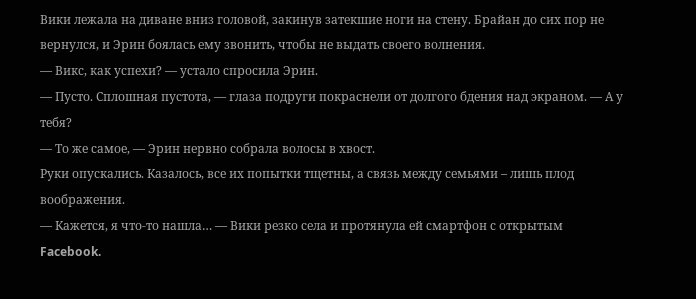Вики лежала на диване вниз головой, закинув затекшие ноги на стену. Брайан до сих пор не вернулся, и Эрин боялась ему звонить, чтобы не выдать своего волнения.
— Викс, как успехи? — устало спросила Эрин.
— Пусто. Сплошная пустота, — глаза подруги покраснели от долгого бдения над экраном. — А у тебя?
— То же самое, — Эрин нервно собрала волосы в хвост.
Руки опускались. Казалось, все их попытки тщетны, а связь между семьями – лишь плод воображения.
— Кажется, я что-то нашла… — Вики резко села и протянула ей смартфон с открытым Facebook.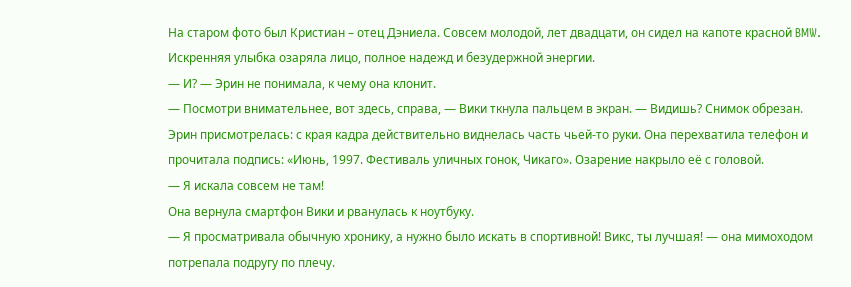На старом фото был Кристиан – отец Дэниела. Совсем молодой, лет двадцати, он сидел на капоте красной BMW. Искренняя улыбка озаряла лицо, полное надежд и безудержной энергии.
— И? — Эрин не понимала, к чему она клонит.
— Посмотри внимательнее, вот здесь, справа, — Вики ткнула пальцем в экран. — Видишь? Снимок обрезан.
Эрин присмотрелась: с края кадра действительно виднелась часть чьей-то руки. Она перехватила телефон и прочитала подпись: «Июнь, 1997. Фестиваль уличных гонок, Чикаго». Озарение накрыло её с головой.
— Я искала совсем не там!
Она вернула смартфон Вики и рванулась к ноутбуку.
— Я просматривала обычную хронику, а нужно было искать в спортивной! Викс, ты лучшая! — она мимоходом потрепала подругу по плечу.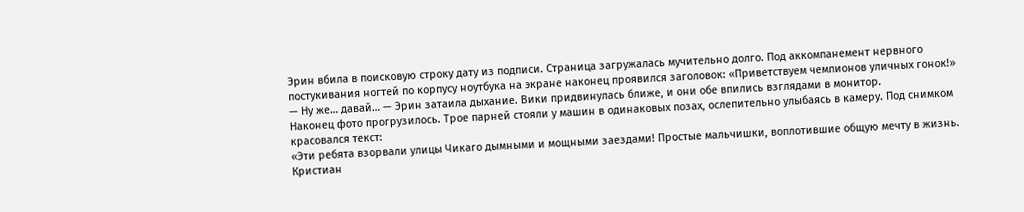Эрин вбила в поисковую строку дату из подписи. Страница загружалась мучительно долго. Под аккомпанемент нервного постукивания ногтей по корпусу ноутбука на экране наконец проявился заголовок: «Приветствуем чемпионов уличных гонок!»
— Ну же… давай… — Эрин затаила дыхание. Вики придвинулась ближе, и они обе впились взглядами в монитор.
Наконец фото прогрузилось. Трое парней стояли у машин в одинаковых позах, ослепительно улыбаясь в камеру. Под снимком красовался текст:
«Эти ребята взорвали улицы Чикаго дымными и мощными заездами! Простые мальчишки, воплотившие общую мечту в жизнь. Кристиан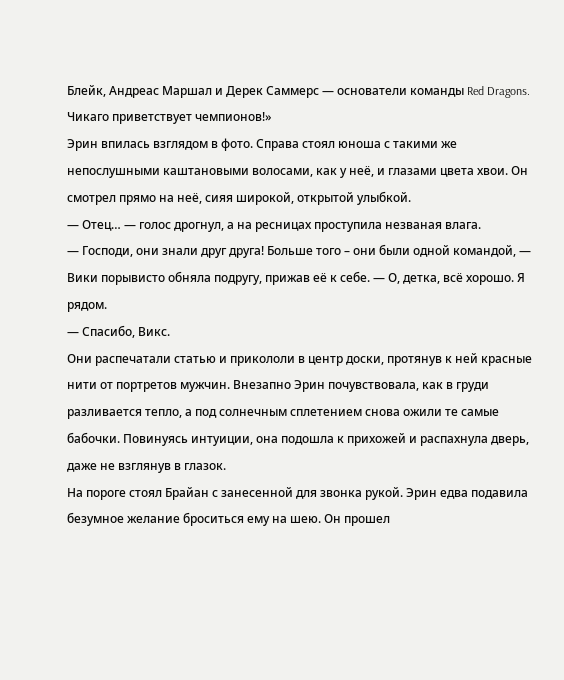Блейк, Андреас Маршал и Дерек Саммерс — основатели команды Red Dragons. Чикаго приветствует чемпионов!»
Эрин впилась взглядом в фото. Справа стоял юноша с такими же непослушными каштановыми волосами, как у неё, и глазами цвета хвои. Он смотрел прямо на неё, сияя широкой, открытой улыбкой.
— Отец… — голос дрогнул, а на ресницах проступила незваная влага.
— Господи, они знали друг друга! Больше того – они были одной командой, — Вики порывисто обняла подругу, прижав её к себе. — О, детка, всё хорошо. Я рядом.
— Спасибо, Викс.
Они распечатали статью и прикололи в центр доски, протянув к ней красные нити от портретов мужчин. Внезапно Эрин почувствовала, как в груди разливается тепло, а под солнечным сплетением снова ожили те самые бабочки. Повинуясь интуиции, она подошла к прихожей и распахнула дверь, даже не взглянув в глазок.
На пороге стоял Брайан с занесенной для звонка рукой. Эрин едва подавила безумное желание броситься ему на шею. Он прошел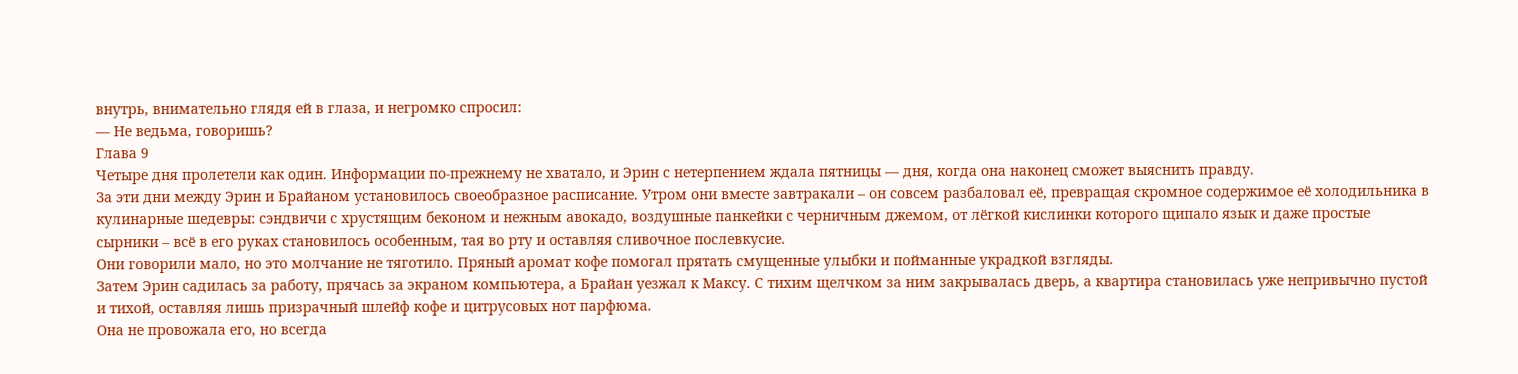внутрь, внимательно глядя ей в глаза, и негромко спросил:
— Не ведьма, говоришь?
Глава 9
Четыре дня пролетели как один. Информации по-прежнему не хватало, и Эрин с нетерпением ждала пятницы — дня, когда она наконец сможет выяснить правду.
За эти дни между Эрин и Брайаном установилось своеобразное расписание. Утром они вместе завтракали – он совсем разбаловал её, превращая скромное содержимое её холодильника в кулинарные шедевры: сэндвичи с хрустящим беконом и нежным авокадо, воздушные панкейки с черничным джемом, от лёгкой кислинки которого щипало язык и даже простые сырники – всё в его руках становилось особенным, тая во рту и оставляя сливочное послевкусие.
Они говорили мало, но это молчание не тяготило. Пряный аромат кофе помогал прятать смущенные улыбки и пойманные украдкой взгляды.
Затем Эрин садилась за работу, прячась за экраном компьютера, а Брайан уезжал к Максу. С тихим щелчком за ним закрывалась дверь, а квартира становилась уже непривычно пустой и тихой, оставляя лишь призрачный шлейф кофе и цитрусовых нот парфюма.
Она не провожала его, но всегда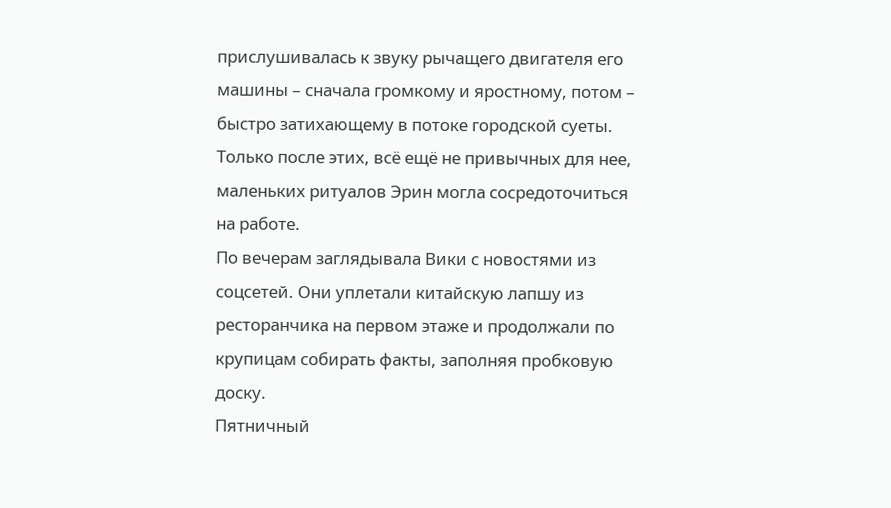прислушивалась к звуку рычащего двигателя его машины – сначала громкому и яростному, потом – быстро затихающему в потоке городской суеты. Только после этих, всё ещё не привычных для нее, маленьких ритуалов Эрин могла сосредоточиться на работе.
По вечерам заглядывала Вики с новостями из соцсетей. Они уплетали китайскую лапшу из ресторанчика на первом этаже и продолжали по крупицам собирать факты, заполняя пробковую доску.
Пятничный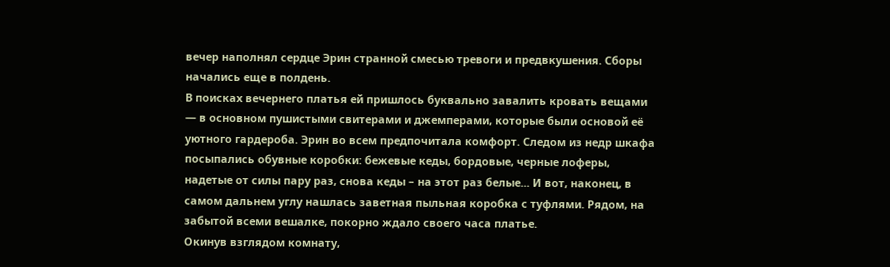вечер наполнял сердце Эрин странной смесью тревоги и предвкушения. Сборы начались еще в полдень.
В поисках вечернего платья ей пришлось буквально завалить кровать вещами — в основном пушистыми свитерами и джемперами, которые были основой её уютного гардероба. Эрин во всем предпочитала комфорт. Следом из недр шкафа посыпались обувные коробки: бежевые кеды, бордовые, черные лоферы, надетые от силы пару раз, снова кеды – на этот раз белые... И вот, наконец, в самом дальнем углу нашлась заветная пыльная коробка с туфлями. Рядом, на забытой всеми вешалке, покорно ждало своего часа платье.
Окинув взглядом комнату,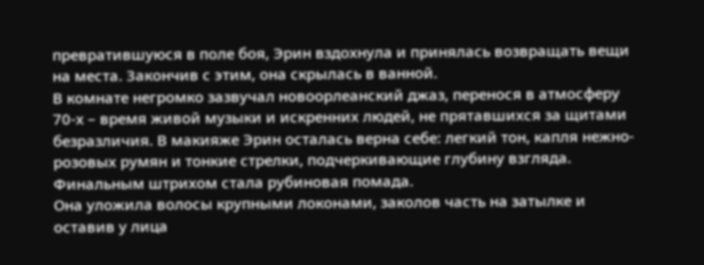превратившуюся в поле боя, Эрин вздохнула и принялась возвращать вещи на места. Закончив с этим, она скрылась в ванной.
В комнате негромко зазвучал новоорлеанский джаз, перенося в атмосферу 70-х – время живой музыки и искренних людей, не прятавшихся за щитами безразличия. В макияже Эрин осталась верна себе: легкий тон, капля нежно-розовых румян и тонкие стрелки, подчеркивающие глубину взгляда. Финальным штрихом стала рубиновая помада.
Она уложила волосы крупными локонами, заколов часть на затылке и оставив у лица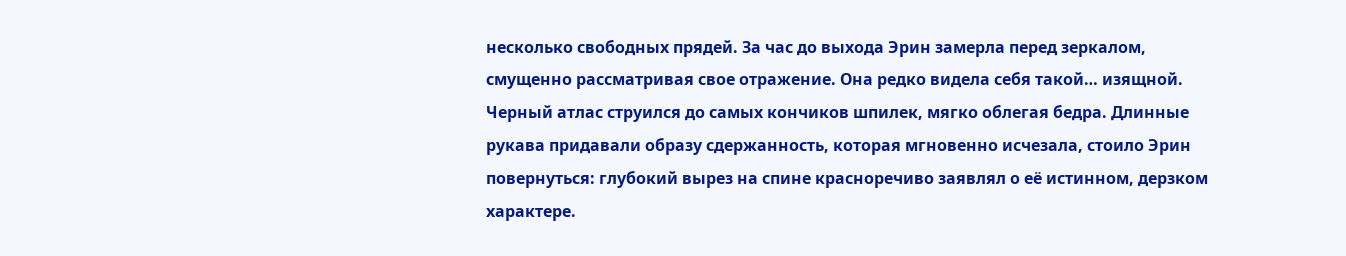несколько свободных прядей. За час до выхода Эрин замерла перед зеркалом, смущенно рассматривая свое отражение. Она редко видела себя такой… изящной. Черный атлас струился до самых кончиков шпилек, мягко облегая бедра. Длинные рукава придавали образу сдержанность, которая мгновенно исчезала, стоило Эрин повернуться: глубокий вырез на спине красноречиво заявлял о её истинном, дерзком характере.